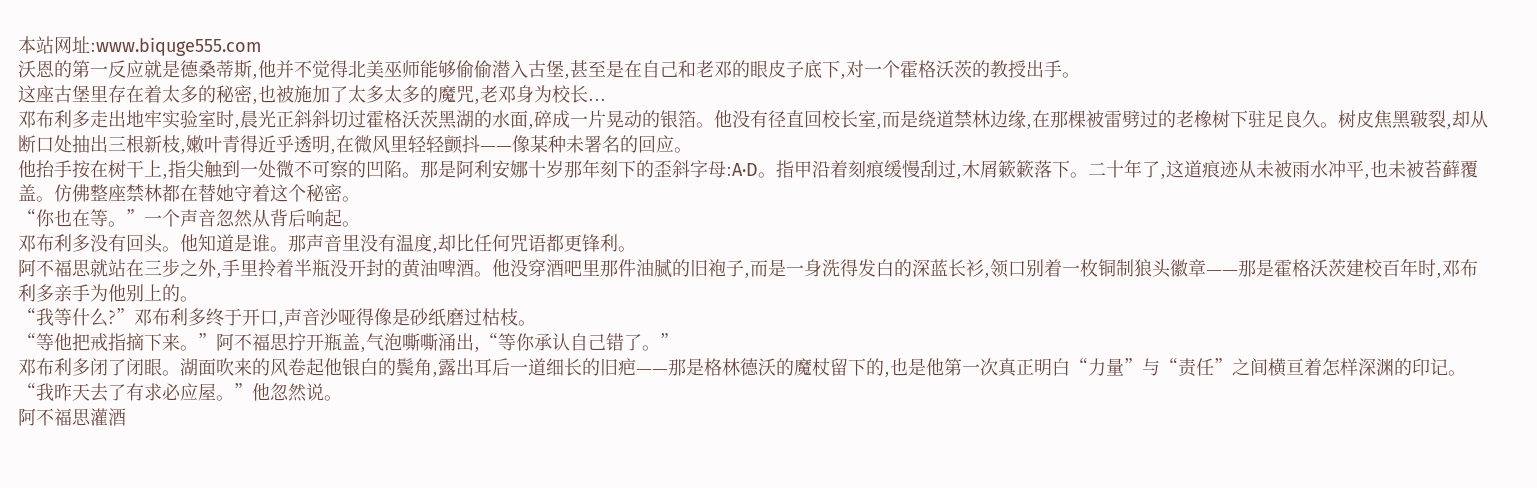本站网址:www.biquge555.com
沃恩的第一反应就是德桑蒂斯,他并不觉得北美巫师能够偷偷潜入古堡,甚至是在自己和老邓的眼皮子底下,对一个霍格沃茨的教授出手。
这座古堡里存在着太多的秘密,也被施加了太多太多的魔咒,老邓身为校长...
邓布利多走出地牢实验室时,晨光正斜斜切过霍格沃茨黑湖的水面,碎成一片晃动的银箔。他没有径直回校长室,而是绕道禁林边缘,在那棵被雷劈过的老橡树下驻足良久。树皮焦黑皲裂,却从断口处抽出三根新枝,嫩叶青得近乎透明,在微风里轻轻颤抖——像某种未署名的回应。
他抬手按在树干上,指尖触到一处微不可察的凹陷。那是阿利安娜十岁那年刻下的歪斜字母:A·D。指甲沿着刻痕缓慢刮过,木屑簌簌落下。二十年了,这道痕迹从未被雨水冲平,也未被苔藓覆盖。仿佛整座禁林都在替她守着这个秘密。
“你也在等。”一个声音忽然从背后响起。
邓布利多没有回头。他知道是谁。那声音里没有温度,却比任何咒语都更锋利。
阿不福思就站在三步之外,手里拎着半瓶没开封的黄油啤酒。他没穿酒吧里那件油腻的旧袍子,而是一身洗得发白的深蓝长衫,领口别着一枚铜制狼头徽章——那是霍格沃茨建校百年时,邓布利多亲手为他别上的。
“我等什么?”邓布利多终于开口,声音沙哑得像是砂纸磨过枯枝。
“等他把戒指摘下来。”阿不福思拧开瓶盖,气泡嘶嘶涌出,“等你承认自己错了。”
邓布利多闭了闭眼。湖面吹来的风卷起他银白的鬓角,露出耳后一道细长的旧疤——那是格林德沃的魔杖留下的,也是他第一次真正明白“力量”与“责任”之间横亘着怎样深渊的印记。
“我昨天去了有求必应屋。”他忽然说。
阿不福思灌酒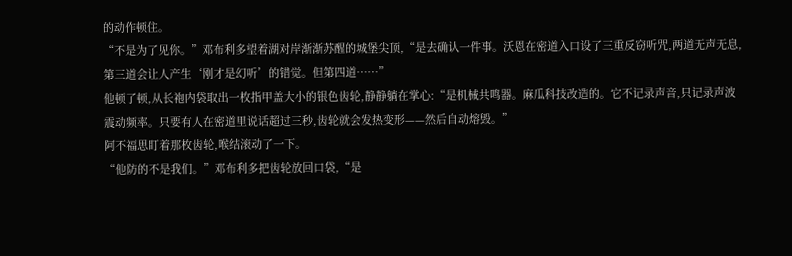的动作顿住。
“不是为了见你。”邓布利多望着湖对岸渐渐苏醒的城堡尖顶,“是去确认一件事。沃恩在密道入口设了三重反窃听咒,两道无声无息,第三道会让人产生‘刚才是幻听’的错觉。但第四道……”
他顿了顿,从长袍内袋取出一枚指甲盖大小的银色齿轮,静静躺在掌心:“是机械共鸣器。麻瓜科技改造的。它不记录声音,只记录声波震动频率。只要有人在密道里说话超过三秒,齿轮就会发热变形——然后自动熔毁。”
阿不福思盯着那枚齿轮,喉结滚动了一下。
“他防的不是我们。”邓布利多把齿轮放回口袋,“是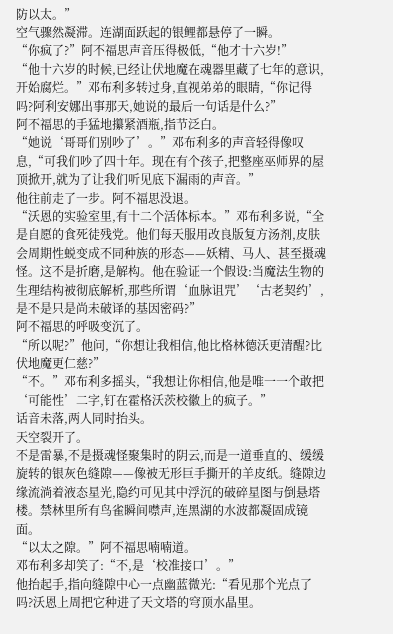防以太。”
空气骤然凝滞。连湖面跃起的银鲤都悬停了一瞬。
“你疯了?”阿不福思声音压得极低,“他才十六岁!”
“他十六岁的时候,已经让伏地魔在魂器里藏了七年的意识,开始腐烂。”邓布利多转过身,直视弟弟的眼睛,“你记得吗?阿利安娜出事那天,她说的最后一句话是什么?”
阿不福思的手猛地攥紧酒瓶,指节泛白。
“她说‘哥哥们别吵了’。”邓布利多的声音轻得像叹息,“可我们吵了四十年。现在有个孩子,把整座巫师界的屋顶掀开,就为了让我们听见底下漏雨的声音。”
他往前走了一步。阿不福思没退。
“沃恩的实验室里,有十二个活体标本。”邓布利多说,“全是自愿的食死徒残党。他们每天服用改良版复方汤剂,皮肤会周期性蜕变成不同种族的形态——妖精、马人、甚至摄魂怪。这不是折磨,是解构。他在验证一个假设:当魔法生物的生理结构被彻底解析,那些所谓‘血脉诅咒’‘古老契约’,是不是只是尚未破译的基因密码?”
阿不福思的呼吸变沉了。
“所以呢?”他问,“你想让我相信,他比格林德沃更清醒?比伏地魔更仁慈?”
“不。”邓布利多摇头,“我想让你相信,他是唯一一个敢把‘可能性’二字,钉在霍格沃茨校徽上的疯子。”
话音未落,两人同时抬头。
天空裂开了。
不是雷暴,不是摄魂怪聚集时的阴云,而是一道垂直的、缓缓旋转的银灰色缝隙——像被无形巨手撕开的羊皮纸。缝隙边缘流淌着液态星光,隐约可见其中浮沉的破碎星图与倒悬塔楼。禁林里所有鸟雀瞬间噤声,连黑湖的水波都凝固成镜面。
“以太之隙。”阿不福思喃喃道。
邓布利多却笑了:“不,是‘校准接口’。”
他抬起手,指向缝隙中心一点幽蓝微光:“看见那个光点了吗?沃恩上周把它种进了天文塔的穹顶水晶里。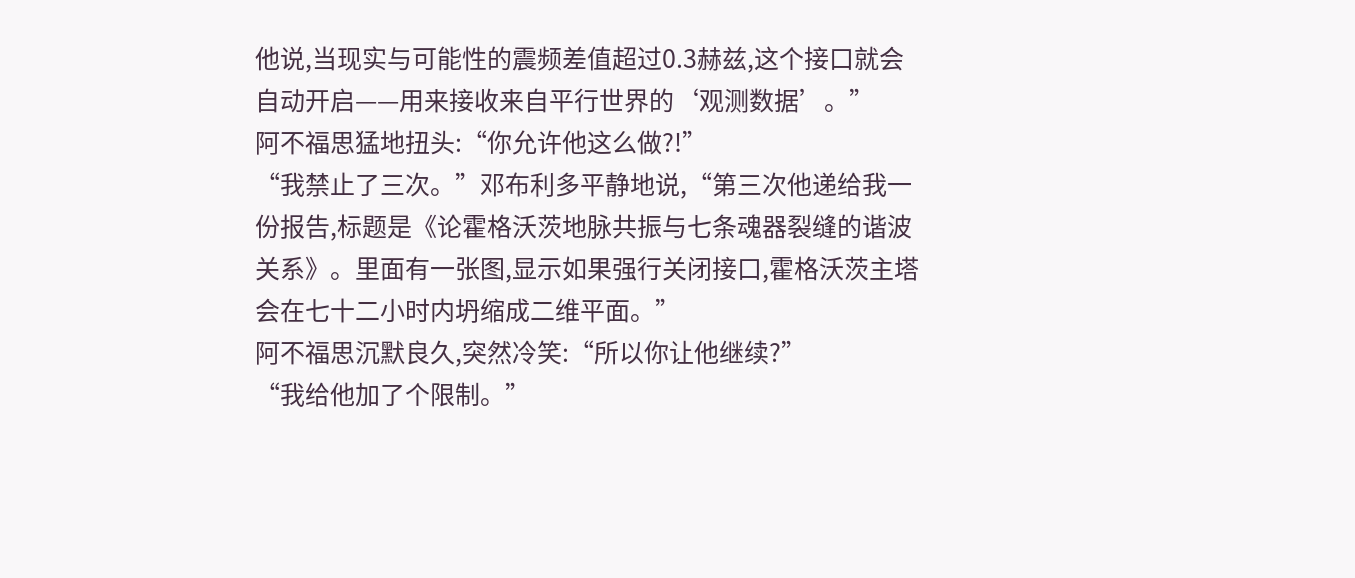他说,当现实与可能性的震频差值超过0.3赫兹,这个接口就会自动开启——用来接收来自平行世界的‘观测数据’。”
阿不福思猛地扭头:“你允许他这么做?!”
“我禁止了三次。”邓布利多平静地说,“第三次他递给我一份报告,标题是《论霍格沃茨地脉共振与七条魂器裂缝的谐波关系》。里面有一张图,显示如果强行关闭接口,霍格沃茨主塔会在七十二小时内坍缩成二维平面。”
阿不福思沉默良久,突然冷笑:“所以你让他继续?”
“我给他加了个限制。”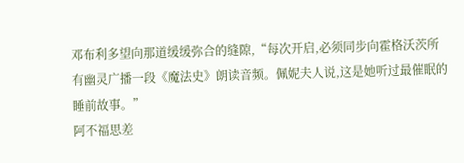邓布利多望向那道缓缓弥合的缝隙,“每次开启,必须同步向霍格沃茨所有幽灵广播一段《魔法史》朗读音频。佩妮夫人说,这是她听过最催眠的睡前故事。”
阿不福思差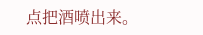点把酒喷出来。